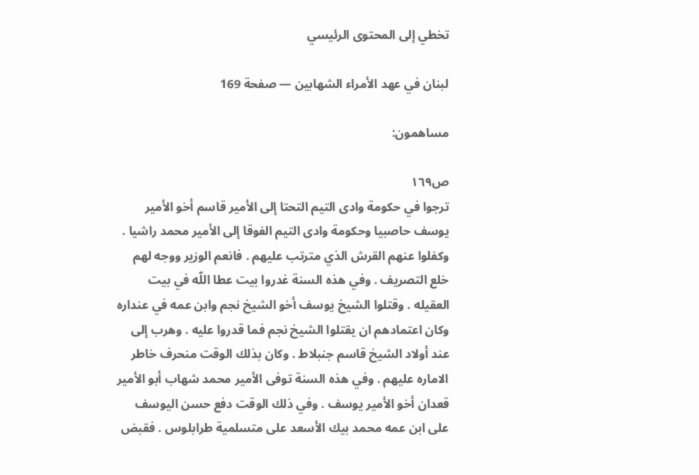تخطي إلى المحتوى الرئيسي

لبنان في عهد الأمراء الشهابين — صفحة 169

مساهمون:

ص١٦٩
ترجوا في حكومة وادى التيم التحتا إلى الأمير قاسم أخو الأمير يوسف حاصبيا وحكومة وادى التيم الفوقا إلى الأمير محمد راشيا . وكفلوا عنهم القرش الذي مترتب عليهم . فانعم الوزير ووجه لهم خلع التصريف . وفي هذه السنة غدروا بيت عطا اللّه في بيت العقيله . وقتلوا الشيخ يوسف أخو الشيخ نجم وابن عمه في عنداره وكان اعتمادهم ان يقتلوا الشيخ نجم فما قدروا عليه . وهرب إلى عند أولاد الشيخ قاسم جنبلاط . وكان بذلك الوقت منحرف خاطر الاماره عليهم . وفي هذه السنة توفى الأمير محمد شهاب أبو الأمير قعدان أخو الأمير يوسف . وفي ذلك الوقت دفع حسن اليوسف على ابن عمه محمد بيك الأسعد على متسلمية طرابلوس . فقبض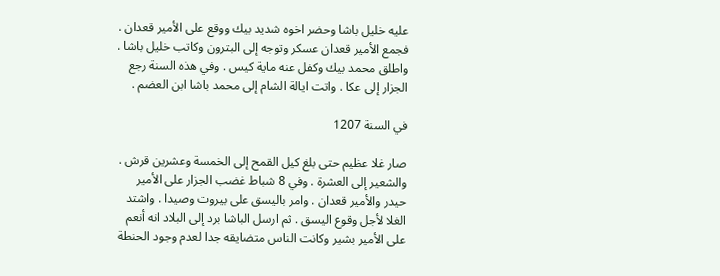عليه خليل باشا وحضر اخوه شديد بيك ووقع على الأمير قعدان . فجمع الأمير قعدان عسكر وتوجه إلى البترون وكاتب خليل باشا . واطلق محمد بيك وكفل عنه ماية كيس . وفي هذه السنة رجع الجزار إلى عكا . واتت ايالة الشام إلى محمد باشا ابن العضم .

في السنة 1207

صار غلا عظيم حتى بلغ كيل القمح إلى الخمسة وعشرين قرش . والشعير إلى العشرة . وفي 8 شباط غضب الجزار على الأمير حيدر والأمير قعدان . وامر باليسق على بيروت وصيدا . واشتد الغلا لأجل وقوع اليسق . ثم ارسل الباشا برد إلى البلاد انه أنعم على الأمير بشير وكانت الناس متضايقه جدا لعدم وجود الحنطة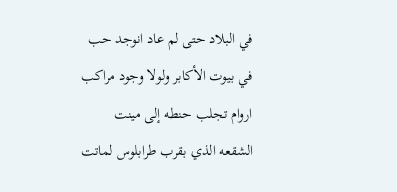في البلاد حتى لم عاد انوجد حب في بيوت الأكابر ولولا وجود مراكب اروام تجلب حنطه إلى مينت الشقعه الذي بقرب طرابلوس لماتت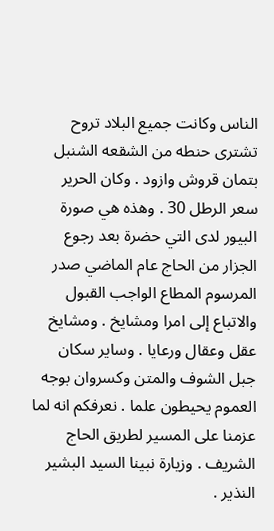الناس وكانت جميع البلاد تروح تشترى حنطه من الشقعه الشنبل بتمان قروش وازود . وكان الحرير سعر الرطل 30 . وهذه هي صورة البيور لدى التي حضرة بعد رجوع الجزار من الحاج عام الماضي صدر المرسوم المطاع الواجب القبول والاتباع إلى امرا ومشايخ . ومشايخ عقل وعقال ورعايا . وساير سكان جبل الشوف والمتن وكسروان بوجه العموم يحيطون علما . نعرفكم انه لما عزمنا على المسير لطريق الحاج الشريف . وزيارة نبينا السيد البشير النذير .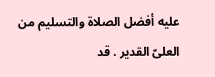عليه أفضل الصلاة والتسليم من العلىّ القدير . قد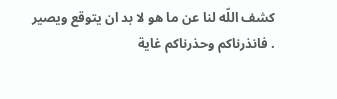كشف اللّه لنا عن ما هو لا بد ان يتوقع ويصير . فانذرناكم وحذرناكم غاية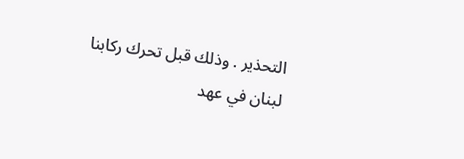التحذير . وذلك قبل تحرك ركابنا
لبنان في عهد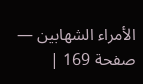الأمراء الشهابين — صفحة 169 |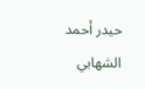حيدر أحمد الشهابي